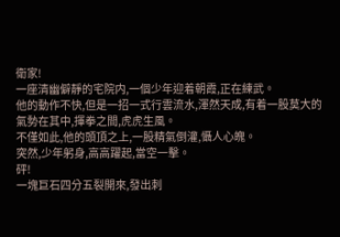衛家!
一座清幽僻靜的宅院内,一個少年迎着朝霞,正在練武。
他的動作不快,但是一招一式行雲流水,渾然天成,有着一股莫大的氣勢在其中,揮拳之間,虎虎生風。
不僅如此,他的頭頂之上,一股精氣倒灌,懾人心魄。
突然,少年躬身,高高躍起,當空一擊。
砰!
一塊巨石四分五裂開來,發出刺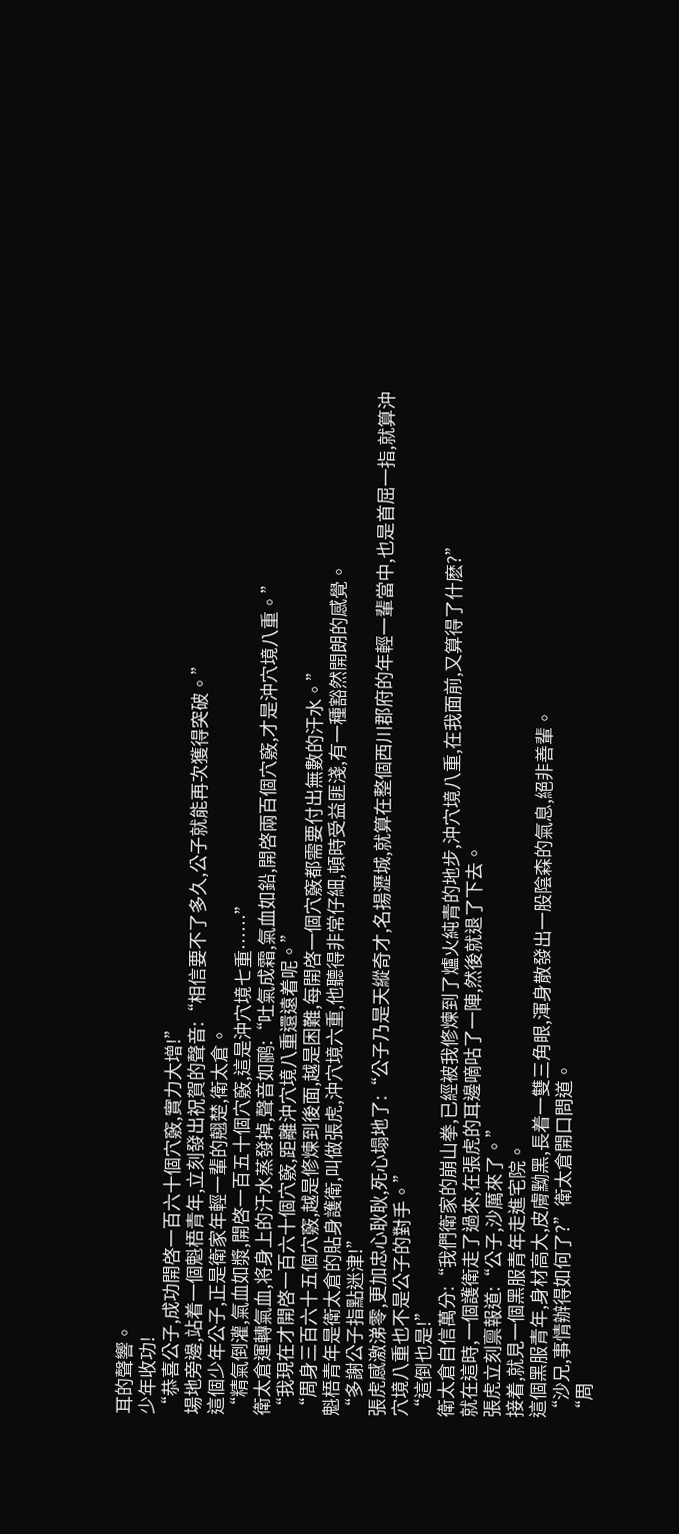耳的聲響。
少年收功!
“恭喜公子,成功開啓一百六十個穴竅,實力大增!”
場地旁邊,站着一個魁梧青年,立刻發出祝賀的聲音:“相信要不了多久,公子就能再次獲得突破。”
這個少年公子,正是衛家年輕一輩的翹楚,衛太倉。
“精氣倒灌,氣血如漿,開啓一百五十個穴竅,這是沖穴境七重……”
衛太倉運轉氣血,将身上的汗水蒸發掉,聲音如鹂:“吐氣成霜,氣血如鉛,開啓兩百個穴竅,才是沖穴境八重。”
“我現在才開啓一百六十個穴竅,距離沖穴境八重還遠着呢。”
“周身三百六十五個穴竅,越是修煉到後面,越是困難,每開啓一個穴竅都需要付出無數的汗水。”
魁梧青年是衛太倉的貼身護衛,叫做張虎,沖穴境六重,他聽得非常仔細,頓時受益匪淺,有一種豁然開朗的感覺。
“多謝公子指點迷津!”
張虎感激涕零,更加忠心耿耿,死心塌地了:“公子乃是天縱奇才,名揚瀝城,就算在整個西川郡府的年輕一輩當中,也是首屈一指,就算沖穴境八重也不是公子的對手。”
“這倒也是!”
衛太倉自信萬分:“我們衛家的崩山拳,已經被我修煉到了爐火純青的地步,沖穴境八重,在我面前,又算得了什麽?”
就在這時,一個護衛走了過來,在張虎的耳邊嘀咕了一陣,然後就退了下去。
張虎立刻禀報道:“公子,沙厲來了。”
接着,就見一個黑服青年走進宅院。
這個黑服青年,身材高大,皮膚黝黑,長着一雙三角眼,渾身散發出一股陰森的氣息,絕非善輩。
“沙兄,事情辦得如何了?”衛太倉開口問道。
“周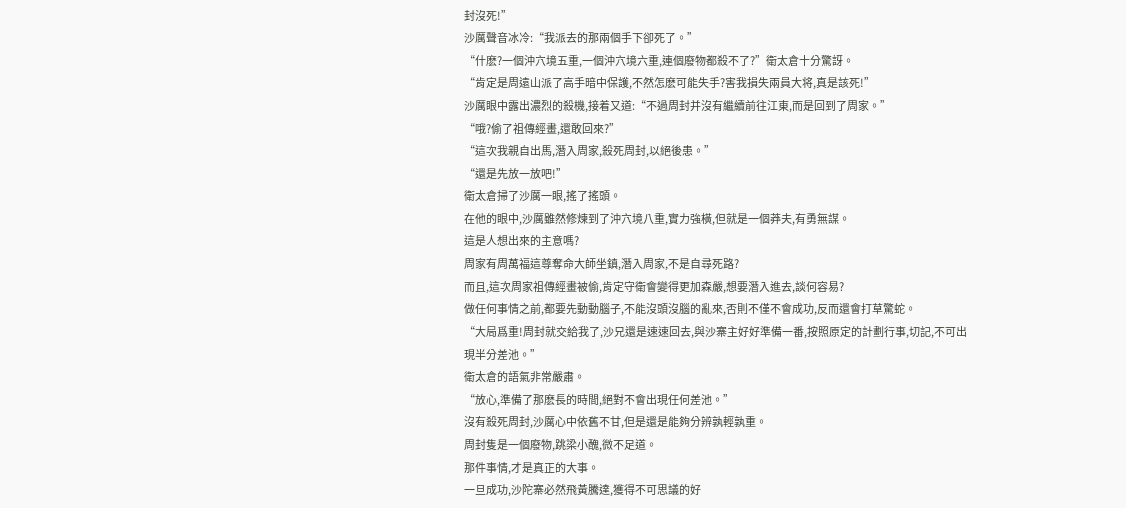封沒死!”
沙厲聲音冰冷:“我派去的那兩個手下卻死了。”
“什麽?一個沖穴境五重,一個沖穴境六重,連個廢物都殺不了?”衛太倉十分驚訝。
“肯定是周遠山派了高手暗中保護,不然怎麽可能失手?害我損失兩員大将,真是該死!”
沙厲眼中露出濃烈的殺機,接着又道:“不過周封并沒有繼續前往江東,而是回到了周家。”
“哦?偷了祖傳經畫,還敢回來?”
“這次我親自出馬,潛入周家,殺死周封,以絕後患。”
“還是先放一放吧!”
衛太倉掃了沙厲一眼,搖了搖頭。
在他的眼中,沙厲雖然修煉到了沖穴境八重,實力強橫,但就是一個莽夫,有勇無謀。
這是人想出來的主意嗎?
周家有周萬福這尊奪命大師坐鎮,潛入周家,不是自尋死路?
而且,這次周家祖傳經畫被偷,肯定守衛會變得更加森嚴,想要潛入進去,談何容易?
做任何事情之前,都要先動動腦子,不能沒頭沒腦的亂來,否則不僅不會成功,反而還會打草驚蛇。
“大局爲重!周封就交給我了,沙兄還是速速回去,與沙寨主好好準備一番,按照原定的計劃行事,切記,不可出現半分差池。”
衛太倉的語氣非常嚴肅。
“放心,準備了那麽長的時間,絕對不會出現任何差池。”
沒有殺死周封,沙厲心中依舊不甘,但是還是能夠分辨孰輕孰重。
周封隻是一個廢物,跳梁小醜,微不足道。
那件事情,才是真正的大事。
一旦成功,沙陀寨必然飛黃騰達,獲得不可思議的好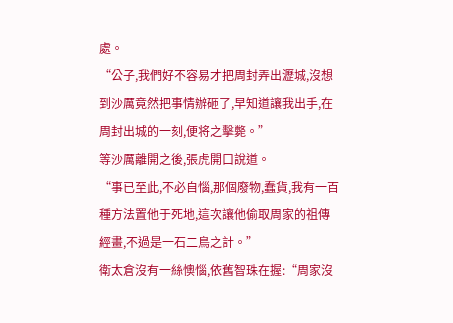處。
“公子,我們好不容易才把周封弄出瀝城,沒想到沙厲竟然把事情辦砸了,早知道讓我出手,在周封出城的一刻,便将之擊斃。”
等沙厲離開之後,張虎開口說道。
“事已至此,不必自惱,那個廢物,蠢貨,我有一百種方法置他于死地,這次讓他偷取周家的祖傳經畫,不過是一石二鳥之計。”
衛太倉沒有一絲懊惱,依舊智珠在握:“周家沒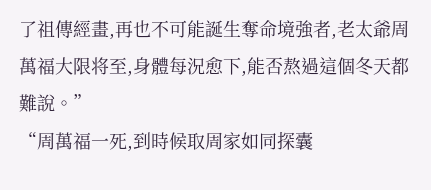了祖傳經畫,再也不可能誕生奪命境強者,老太爺周萬福大限将至,身體每況愈下,能否熬過這個冬天都難說。”
“周萬福一死,到時候取周家如同探囊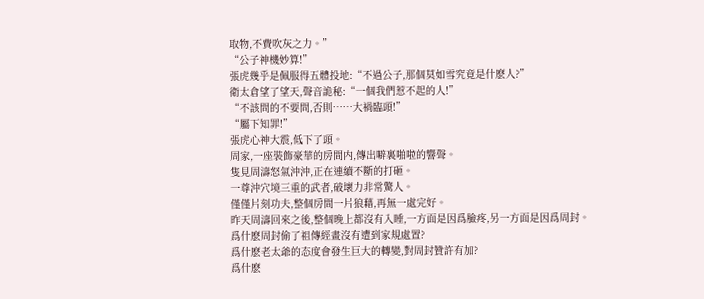取物,不費吹灰之力。”
“公子神機妙算!”
張虎幾乎是佩服得五體投地:“不過公子,那個莫如雪究竟是什麽人?”
衛太倉望了望天,聲音詭秘:“一個我們惹不起的人!”
“不該問的不要問,否則……大禍臨頭!”
“屬下知罪!”
張虎心神大震,低下了頭。
周家,一座裝飾豪華的房間内,傳出噼裏啪啦的響聲。
隻見周濤怒氣沖沖,正在連續不斷的打砸。
一尊沖穴境三重的武者,破壞力非常驚人。
僅僅片刻功夫,整個房間一片狼藉,再無一處完好。
昨天周濤回來之後,整個晚上都沒有入睡,一方面是因爲臉疼,另一方面是因爲周封。
爲什麽周封偷了祖傳經畫沒有遭到家規處置?
爲什麽老太爺的态度會發生巨大的轉變,對周封贊許有加?
爲什麽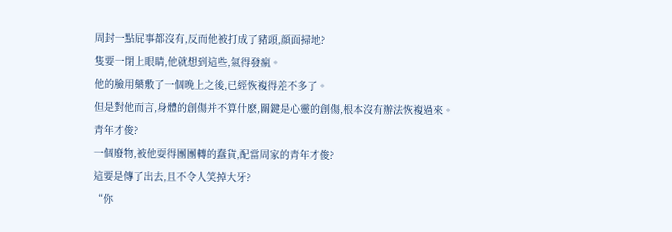周封一點屁事都沒有,反而他被打成了豬頭,顔面掃地?
隻要一閉上眼睛,他就想到這些,氣得發瘋。
他的臉用藥敷了一個晚上之後,已經恢複得差不多了。
但是對他而言,身體的創傷并不算什麽,關鍵是心靈的創傷,根本沒有辦法恢複過來。
青年才俊?
一個廢物,被他耍得團團轉的蠢貨,配當周家的青年才俊?
這要是傳了出去,且不令人笑掉大牙?
“你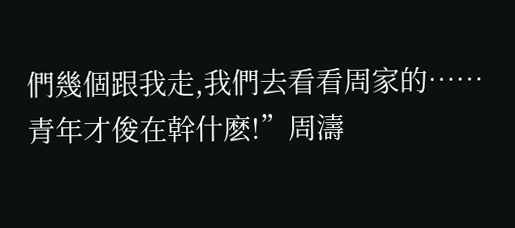們幾個跟我走,我們去看看周家的……青年才俊在幹什麽!”周濤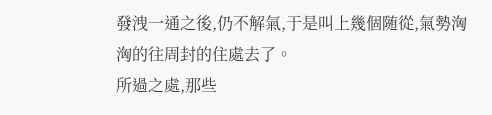發洩一通之後,仍不解氣,于是叫上幾個随從,氣勢洶洶的往周封的住處去了。
所過之處,那些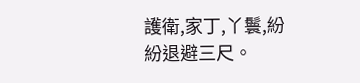護衛,家丁,丫鬟,紛紛退避三尺。